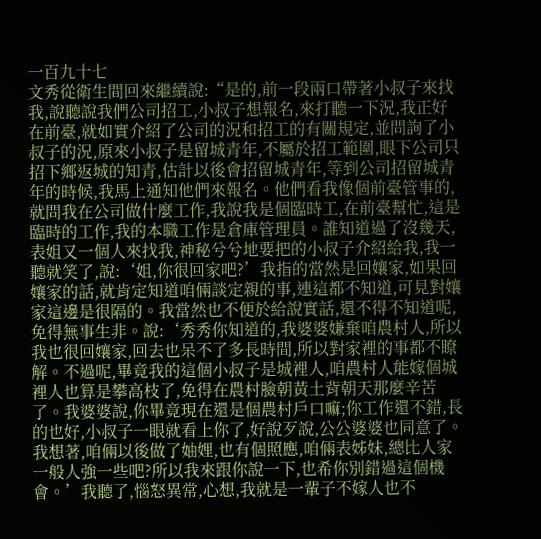一百九十七
文秀從衛生間回來繼續說:“是的,前一段兩口帶著小叔子來找我,說聽說我們公司招工,小叔子想報名,來打聽一下況,我正好在前臺,就如實介紹了公司的況和招工的有關規定,並問詢了小叔子的況,原來小叔子是留城青年,不屬於招工範圍,眼下公司只招下鄉返城的知青,估計以後會招留城青年,等到公司招留城青年的時候,我馬上通知他們來報名。他們看我像個前臺管事的,就問我在公司做什麼工作,我說我是個臨時工,在前臺幫忙,這是臨時的工作,我的本職工作是倉庫管理員。誰知道過了沒幾天,表姐又一個人來找我,神秘兮兮地要把的小叔子介紹給我,我一聽就笑了,說:‘姐,你很回家吧?’我指的當然是回孃家,如果回孃家的話,就肯定知道咱倆談定親的事,連這都不知道,可見對孃家這邊是很隔的。我當然也不便於給說實話,還不得不知道呢,免得無事生非。說:‘秀秀你知道的,我婆婆嫌棄咱農村人,所以我也很回孃家,回去也呆不了多長時間,所以對家裡的事都不瞭解。不過呢,畢竟我的這個小叔子是城裡人,咱農村人能嫁個城裡人也算是攀高枝了,免得在農村臉朝黃土背朝天那麼辛苦了。我婆婆說,你畢竟現在還是個農村戶口嘛;你工作還不錯,長的也好,小叔子一眼就看上你了,好說歹說,公公婆婆也同意了。我想著,咱倆以後做了妯娌,也有個照應,咱倆表姊妹,總比人家一般人強一些吧?所以我來跟你說一下,也希你別錯過這個機會。’我聽了,惱怒異常,心想,我就是一輩子不嫁人也不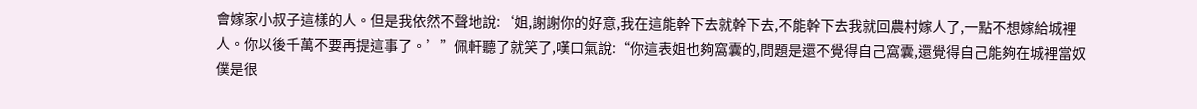會嫁家小叔子這樣的人。但是我依然不聲地說:‘姐,謝謝你的好意,我在這能幹下去就幹下去,不能幹下去我就回農村嫁人了,一點不想嫁給城裡人。你以後千萬不要再提這事了。’”佩軒聽了就笑了,嘆口氣說:“你這表姐也夠窩囊的,問題是還不覺得自己窩囊,還覺得自己能夠在城裡當奴僕是很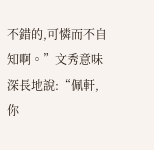不錯的,可憐而不自知啊。”文秀意味深長地說:“佩軒,你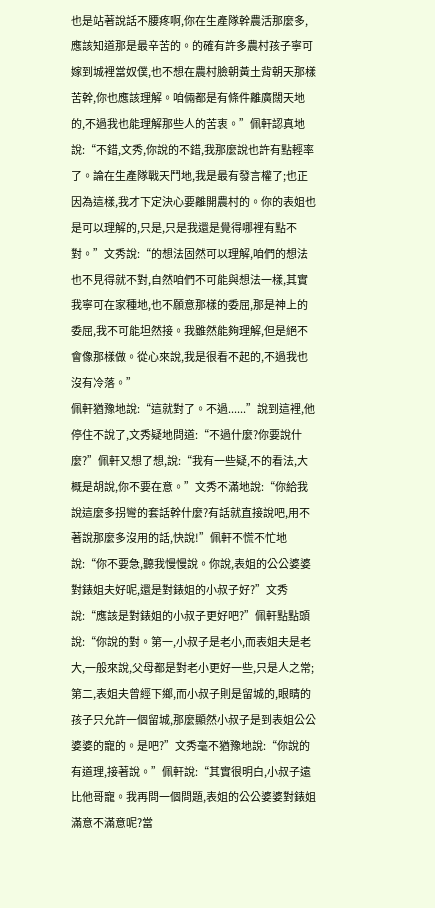也是站著說話不腰疼啊,你在生產隊幹農活那麼多,應該知道那是最辛苦的。的確有許多農村孩子寧可嫁到城裡當奴僕,也不想在農村臉朝黃土背朝天那樣苦幹,你也應該理解。咱倆都是有條件離廣闊天地的,不過我也能理解那些人的苦衷。”佩軒認真地說:“不錯,文秀,你說的不錯,我那麼說也許有點輕率了。論在生產隊戰天鬥地,我是最有發言權了;也正因為這樣,我才下定決心要離開農村的。你的表姐也是可以理解的,只是,只是我還是覺得哪裡有點不對。”文秀說:“的想法固然可以理解,咱們的想法也不見得就不對,自然咱們不可能與想法一樣,其實我寧可在家種地,也不願意那樣的委屈,那是神上的委屈,我不可能坦然接。我雖然能夠理解,但是絕不會像那樣做。從心來說,我是很看不起的,不過我也沒有冷落。”
佩軒猶豫地說:“這就對了。不過......”說到這裡,他停住不說了,文秀疑地問道:“不過什麼?你要說什麼?”佩軒又想了想,說:“我有一些疑,不的看法,大概是胡說,你不要在意。”文秀不滿地說:“你給我說這麼多拐彎的套話幹什麼?有話就直接說吧,用不著說那麼多沒用的話,快說!”佩軒不慌不忙地說:“你不要急,聽我慢慢說。你說,表姐的公公婆婆對錶姐夫好呢,還是對錶姐的小叔子好?”文秀說:“應該是對錶姐的小叔子更好吧?”佩軒點點頭說:“你說的對。第一,小叔子是老小,而表姐夫是老大,一般來說,父母都是對老小更好一些,只是人之常;第二,表姐夫曾經下鄉,而小叔子則是留城的,眼睛的孩子只允許一個留城,那麼顯然小叔子是到表姐公公婆婆的寵的。是吧?”文秀毫不猶豫地說:“你說的有道理,接著說。”佩軒說:“其實很明白,小叔子遠比他哥寵。我再問一個問題,表姐的公公婆婆對錶姐滿意不滿意呢?當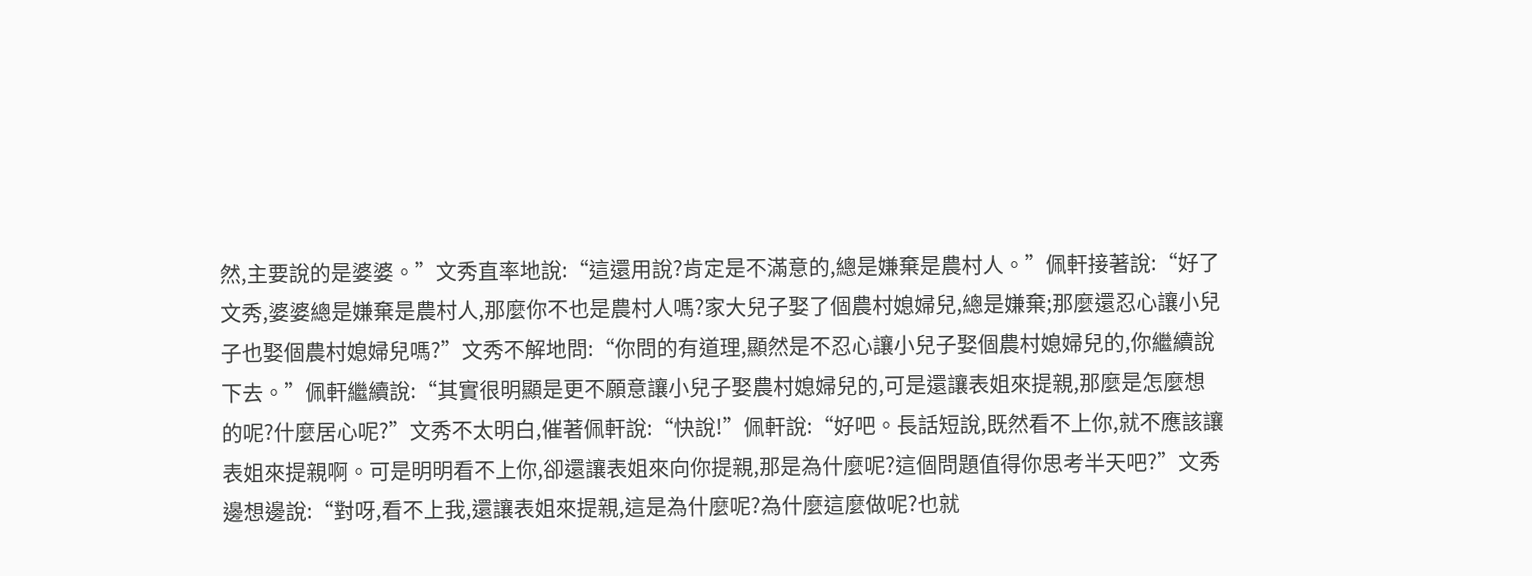然,主要說的是婆婆。”文秀直率地說:“這還用說?肯定是不滿意的,總是嫌棄是農村人。”佩軒接著說:“好了文秀,婆婆總是嫌棄是農村人,那麼你不也是農村人嗎?家大兒子娶了個農村媳婦兒,總是嫌棄;那麼還忍心讓小兒子也娶個農村媳婦兒嗎?”文秀不解地問:“你問的有道理,顯然是不忍心讓小兒子娶個農村媳婦兒的,你繼續說下去。”佩軒繼續說:“其實很明顯是更不願意讓小兒子娶農村媳婦兒的,可是還讓表姐來提親,那麼是怎麼想的呢?什麼居心呢?”文秀不太明白,催著佩軒說:“快說!”佩軒說:“好吧。長話短說,既然看不上你,就不應該讓表姐來提親啊。可是明明看不上你,卻還讓表姐來向你提親,那是為什麼呢?這個問題值得你思考半天吧?”文秀邊想邊說:“對呀,看不上我,還讓表姐來提親,這是為什麼呢?為什麼這麼做呢?也就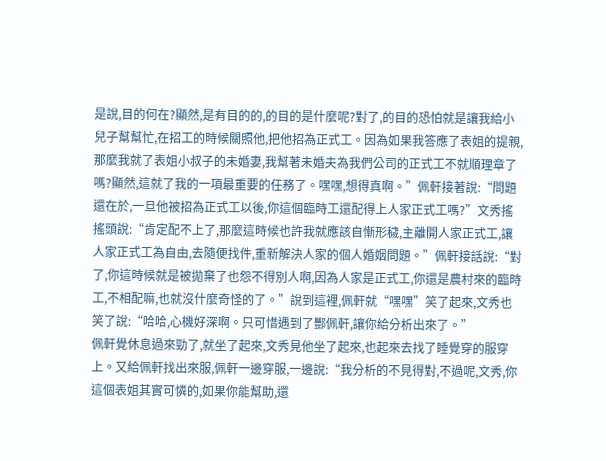是說,目的何在?顯然,是有目的的,的目的是什麼呢?對了,的目的恐怕就是讓我給小兒子幫幫忙,在招工的時候關照他,把他招為正式工。因為如果我答應了表姐的提親,那麼我就了表姐小叔子的未婚妻,我幫著未婚夫為我們公司的正式工不就順理章了嗎?顯然,這就了我的一項最重要的任務了。嘿嘿,想得真啊。”佩軒接著說:“問題還在於,一旦他被招為正式工以後,你這個臨時工還配得上人家正式工嗎?”文秀搖搖頭說:“肯定配不上了,那麼這時候也許我就應該自慚形穢,主離開人家正式工,讓人家正式工為自由,去隨便找件,重新解決人家的個人婚姻問題。”佩軒接話說:“對了,你這時候就是被拋棄了也怨不得別人啊,因為人家是正式工,你還是農村來的臨時工,不相配嘛,也就沒什麼奇怪的了。”說到這裡,佩軒就“嘿嘿”笑了起來,文秀也笑了說:“哈哈,心機好深啊。只可惜遇到了酆佩軒,讓你給分析出來了。”
佩軒覺休息過來勁了,就坐了起來,文秀見他坐了起來,也起來去找了睡覺穿的服穿上。又給佩軒找出來服,佩軒一邊穿服,一邊說:“我分析的不見得對,不過呢,文秀,你這個表姐其實可憐的,如果你能幫助,還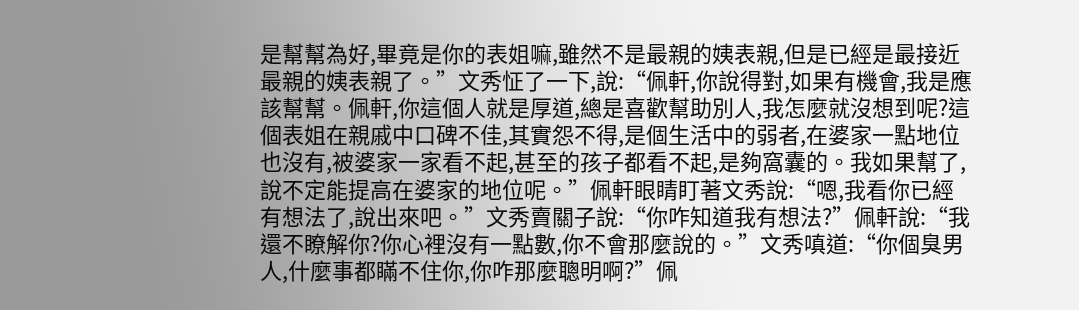是幫幫為好,畢竟是你的表姐嘛,雖然不是最親的姨表親,但是已經是最接近最親的姨表親了。”文秀怔了一下,說:“佩軒,你說得對,如果有機會,我是應該幫幫。佩軒,你這個人就是厚道,總是喜歡幫助別人,我怎麼就沒想到呢?這個表姐在親戚中口碑不佳,其實怨不得,是個生活中的弱者,在婆家一點地位也沒有,被婆家一家看不起,甚至的孩子都看不起,是夠窩囊的。我如果幫了,說不定能提高在婆家的地位呢。”佩軒眼睛盯著文秀說:“嗯,我看你已經有想法了,說出來吧。”文秀賣關子說:“你咋知道我有想法?”佩軒說:“我還不瞭解你?你心裡沒有一點數,你不會那麼說的。”文秀嗔道:“你個臭男人,什麼事都瞞不住你,你咋那麼聰明啊?”佩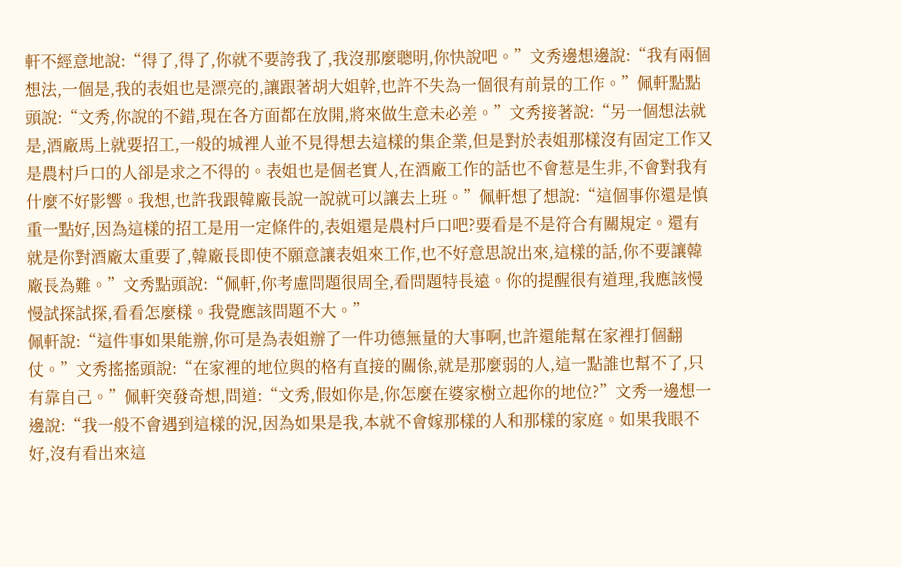軒不經意地說:“得了,得了,你就不要誇我了,我沒那麼聰明,你快說吧。”文秀邊想邊說:“我有兩個想法,一個是,我的表姐也是漂亮的,讓跟著胡大姐幹,也許不失為一個很有前景的工作。”佩軒點點頭說:“文秀,你說的不錯,現在各方面都在放開,將來做生意未必差。”文秀接著說:“另一個想法就是,酒廠馬上就要招工,一般的城裡人並不見得想去這樣的集企業,但是對於表姐那樣沒有固定工作又是農村戶口的人卻是求之不得的。表姐也是個老實人,在酒廠工作的話也不會惹是生非,不會對我有什麼不好影響。我想,也許我跟韓廠長說一說就可以讓去上班。”佩軒想了想說:“這個事你還是慎重一點好,因為這樣的招工是用一定條件的,表姐還是農村戶口吧?要看是不是符合有關規定。還有就是你對酒廠太重要了,韓廠長即使不願意讓表姐來工作,也不好意思說出來,這樣的話,你不要讓韓廠長為難。”文秀點頭說:“佩軒,你考慮問題很周全,看問題特長遠。你的提醒很有道理,我應該慢慢試探試探,看看怎麼樣。我覺應該問題不大。”
佩軒說:“這件事如果能辦,你可是為表姐辦了一件功德無量的大事啊,也許還能幫在家裡打個翻仗。”文秀搖搖頭說:“在家裡的地位與的格有直接的關係,就是那麼弱的人,這一點誰也幫不了,只有靠自己。”佩軒突發奇想,問道:“文秀,假如你是,你怎麼在婆家樹立起你的地位?”文秀一邊想一邊說:“我一般不會遇到這樣的況,因為如果是我,本就不會嫁那樣的人和那樣的家庭。如果我眼不好,沒有看出來這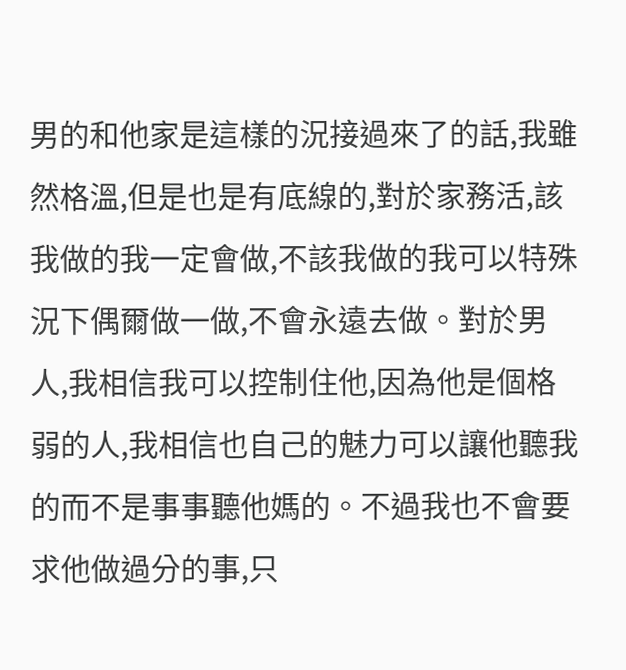男的和他家是這樣的況接過來了的話,我雖然格溫,但是也是有底線的,對於家務活,該我做的我一定會做,不該我做的我可以特殊況下偶爾做一做,不會永遠去做。對於男人,我相信我可以控制住他,因為他是個格弱的人,我相信也自己的魅力可以讓他聽我的而不是事事聽他媽的。不過我也不會要求他做過分的事,只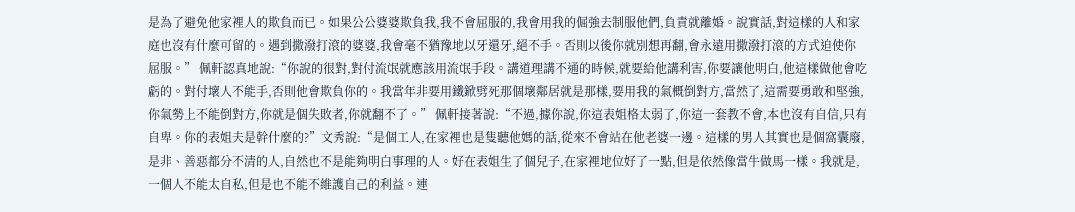是為了避免他家裡人的欺負而已。如果公公婆婆欺負我,我不會屈服的,我會用我的倔強去制服他們,負責就離婚。說實話,對這樣的人和家庭也沒有什麼可留的。遇到撒潑打滾的婆婆,我會毫不猶豫地以牙還牙,絕不手。否則以後你就別想再翻,會永遠用撒潑打滾的方式迫使你屈服。” 佩軒認真地說:“你說的很對,對付流氓就應該用流氓手段。講道理講不通的時候,就要給他講利害,你要讓他明白,他這樣做他會吃虧的。對付壞人不能手,否則他會欺負你的。我當年非要用鐵鍁劈死那個壞鄰居就是那樣,要用我的氣概倒對方,當然了,這需要勇敢和堅強,你氣勢上不能倒對方,你就是個失敗者,你就翻不了。” 佩軒接著說:“不過,據你說,你這表姐格太弱了,你這一套教不會,本也沒有自信,只有自卑。你的表姐夫是幹什麼的?”文秀說:“是個工人,在家裡也是隻聽他媽的話,從來不會站在他老婆一邊。這樣的男人其實也是個窩囊廢,是非、善惡都分不清的人,自然也不是能夠明白事理的人。好在表姐生了個兒子,在家裡地位好了一點,但是依然像當牛做馬一樣。我就是,一個人不能太自私,但是也不能不維護自己的利益。連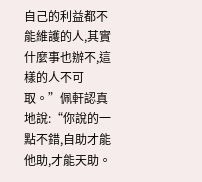自己的利益都不能維護的人,其實什麼事也辦不,這樣的人不可取。”佩軒認真地說:“你說的一點不錯,自助才能他助,才能天助。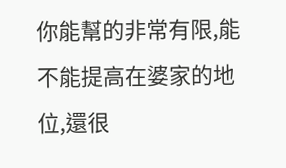你能幫的非常有限,能不能提高在婆家的地位,還很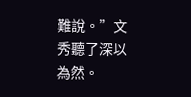難說。”文秀聽了深以為然。